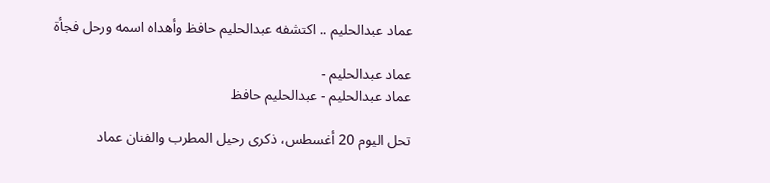عماد عبدالحليم .. اكتشفه عبدالحليم حافظ وأهداه اسمه ورحل فجأة

عماد عبدالحليم -
عماد عبدالحليم - عبدالحليم حافظ

تحل اليوم 20 أغسطس، ذكرى رحيل المطرب والفنان عماد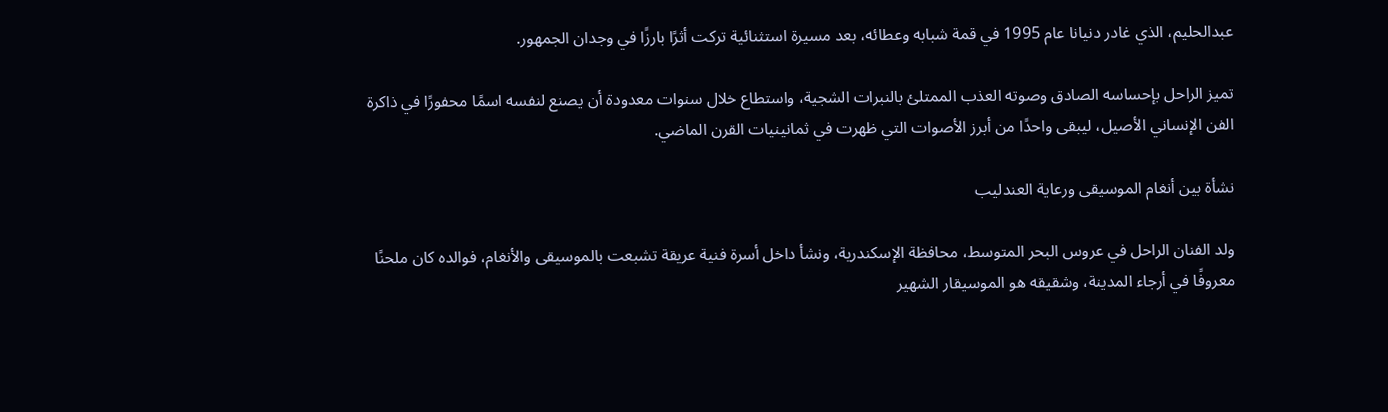عبدالحليم، الذي غادر دنيانا عام 1995 في قمة شبابه وعطائه، بعد مسيرة استثنائية تركت أثرًا بارزًا في وجدان الجمهور.

تميز الراحل بإحساسه الصادق وصوته العذب الممتلئ بالنبرات الشجية، واستطاع خلال سنوات معدودة أن يصنع لنفسه اسمًا محفورًا في ذاكرة الفن الإنساني الأصيل، ليبقى واحدًا من أبرز الأصوات التي ظهرت في ثمانينيات القرن الماضي.

نشأة بين أنغام الموسيقى ورعاية العندليب

ولد الفنان الراحل في عروس البحر المتوسط، محافظة الإسكندرية، ونشأ داخل أسرة فنية عريقة تشبعت بالموسيقى والأنغام، فوالده كان ملحنًا معروفًا في أرجاء المدينة، وشقيقه هو الموسيقار الشهير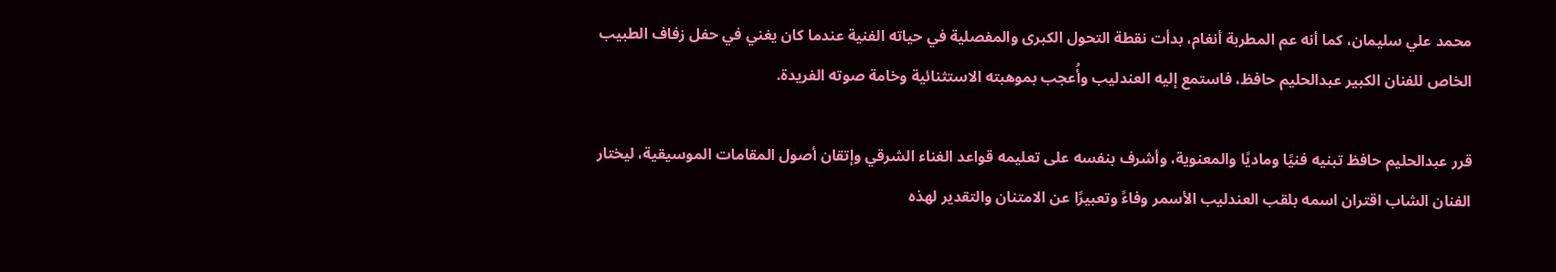محمد علي سليمان، كما أنه عم المطربة أنغام، بدأت نقطة التحول الكبرى والمفصلية في حياته الفنية عندما كان يغني في حفل زفاف الطبيب الخاص للفنان الكبير عبدالحليم حافظ، فاستمع إليه العندليب وأُعجب بموهبته الاستثنائية وخامة صوته الفريدة.

قرر عبدالحليم حافظ تبنيه فنيًا وماديًا والمعنوية، وأشرف بنفسه على تعليمه قواعد الغناء الشرقي وإتقان أصول المقامات الموسيقية، ليختار الفنان الشاب اقتران اسمه بلقب العندليب الأسمر وفاءً وتعبيرًا عن الامتنان والتقدير لهذه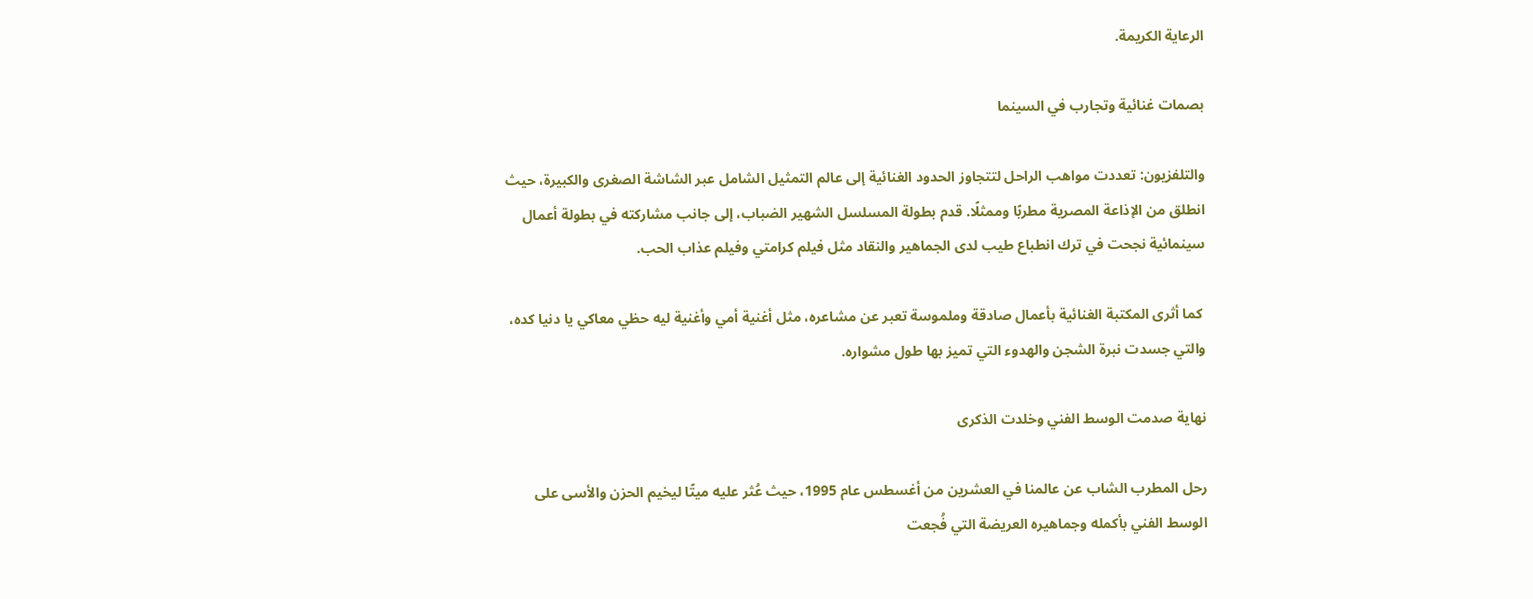الرعاية الكريمة.

بصمات غنائية وتجارب في السينما

والتلفزيون: تعددت مواهب الراحل لتتجاوز الحدود الغنائية إلى عالم التمثيل الشامل عبر الشاشة الصغرى والكبيرة، حيث انطلق من الإذاعة المصرية مطربًا وممثلًا. قدم بطولة المسلسل الشهير الضباب، إلى جانب مشاركته في بطولة أعمال سينمائية نجحت في ترك انطباع طيب لدى الجماهير والنقاد مثل فيلم كرامتي وفيلم عذاب الحب.

 كما أثرى المكتبة الغنائية بأعمال صادقة وملموسة تعبر عن مشاعره، مثل أغنية أمي وأغنية ليه حظي معاكي يا دنيا كده، والتي جسدت نبرة الشجن والهدوء التي تميز بها طول مشواره.

نهاية صدمت الوسط الفني وخلدت الذكرى

رحل المطرب الشاب عن عالمنا في العشرين من أغسطس عام 1995، حيث عُثر عليه ميتًا ليخيم الحزن والأسى على الوسط الفني بأكمله وجماهيره العريضة التي فُجعت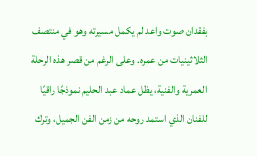بفقدان صوت واعد لم يكمل مسيرته وهو في منتصف الثلاثينيات من عمره. وعلى الرغم من قصر هذه الرحلة العمرية والفنية، يظل عماد عبد الحليم نموذجًا راقيًا للفنان الذي استمد روحه من زمن الفن الجميل، وترك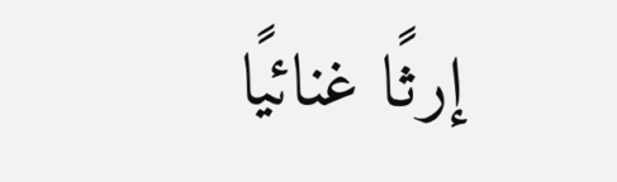إرثًا غنائيًا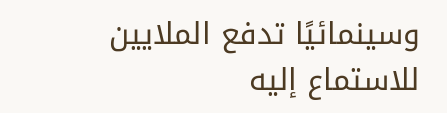وسينمائيًا تدفع الملايين للاستماع إليه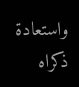واستعادة ذكراه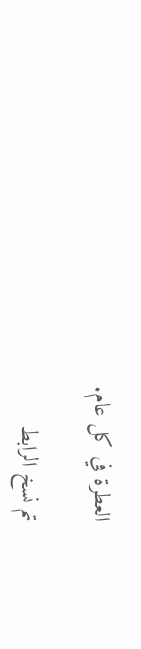العطرة في كل عام.

تم نسخ الرابط